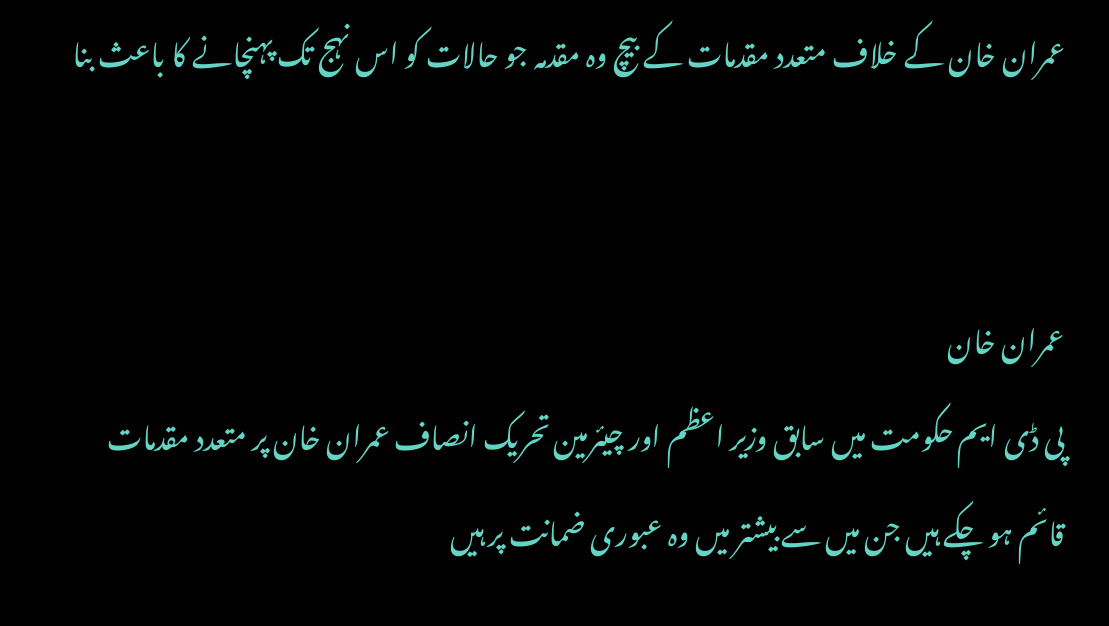عمران خان کے خلاف متعدد مقدمات کے بیچ وہ مقدمہ جو حالات کو اس نہج تک پہنچانے کا باعث بنا


عمران خان
پی ڈی ایم حکومت میں سابق وزیر اعظم اور چیئرمین تحریک انصاف عمران خان پر متعدد مقدمات قائم ہو چکے ہیں جن میں سے بیشتر میں وہ عبوری ضمانت پر ہیں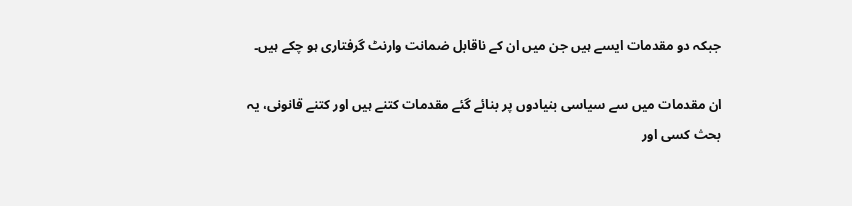جبکہ دو مقدمات ایسے ہیں جن میں ان کے ناقابل ضمانت وارنٹ گرفتاری ہو چکے ہیں۔

ان مقدمات میں سے سیاسی بنیادوں پر بنائے گئے مقدمات کتنے ہیں اور کتنے قانونی، یہ بحث کسی اور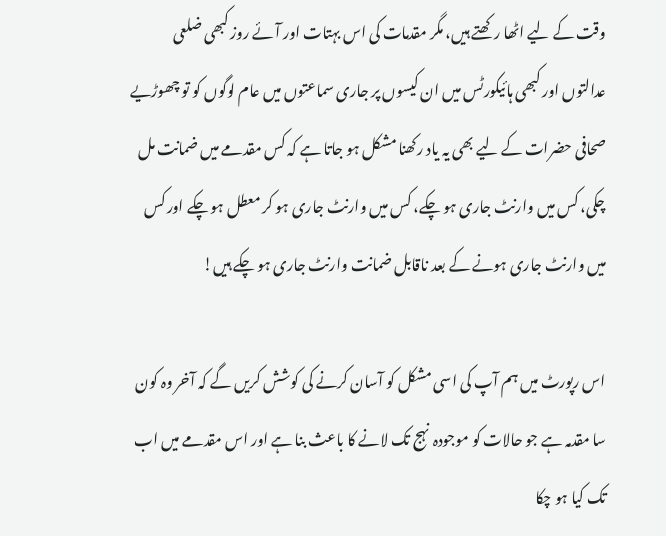وقت کے لیے اٹھا رکھتے ہیں، مگر مقدمات کی اس بہتات اور آئے روز کبھی ضلعی عدالتوں اور کبھی ہائیکورٹس میں ان کیسوں پر جاری سماعتوں میں عام لوگوں کو تو چھوڑیے صحافی حضرات کے لیے بھی یہ یاد رکھنا مشکل ہو جاتا ہے کہ کس مقدمے میں ضمانت مل چکی، کس میں وارنٹ جاری ہو چکے، کس میں وارنٹ جاری ہو کر معطل ہو چکے اور کس میں وارنٹ جاری ہونے کے بعد ناقابل ضمانت وارنٹ جاری ہو چکے ہیں!

اس رپورٹ میں ہم آپ کی اسی مشکل کو آسان کرنے کی کوشش کریں گے کہ آخر وہ کون سا مقدمہ ہے جو حالات کو موجودہ نہج تک لانے کا باعث بنا ہے اور اس مقدمے میں اب تک کیا ہو چکا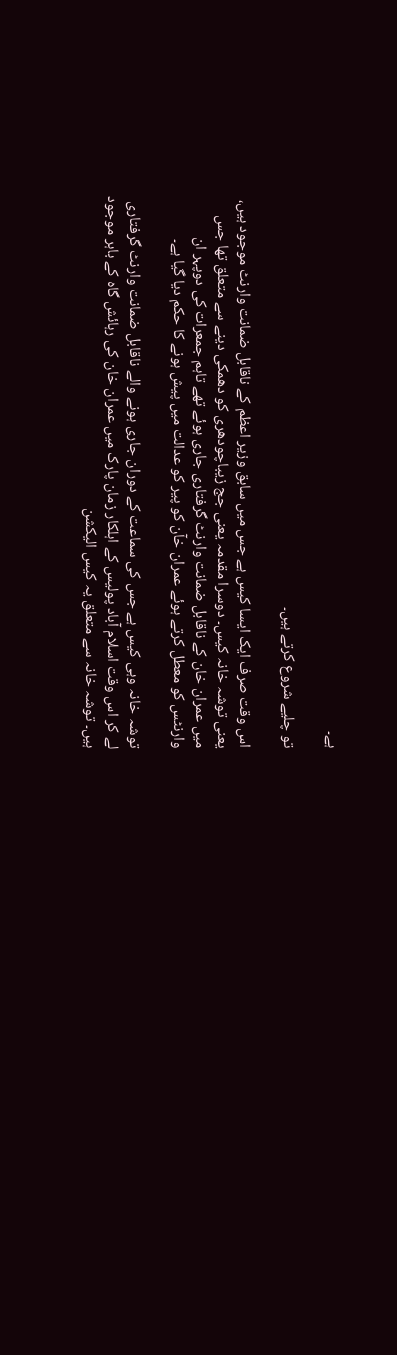ہے۔

تو چلیے شروع کرتے ہیں۔

اس وقت صرف ایک ایسا کیس ہے جس میں سابق وزیر اعظم کے ناقابل ضمانت وارنٹ موجود ہیں، یعنی توشہ خانہ کیس۔ دوسرا مقدمہ یعنی جج زیباچودھری کو دھمکی دینے سے متعلق تھا جس میں عمران خان کے ناقابل ضمانت وارنٹ گرفتاری جاری ہوئے تھے تاہم جمعرات کی دوپہر ان وارنٹس کو معطل کرتے ہوئے عمران خآن کو پیر کو عدالت میں پیش ہونے کا حکم دیا گیا ہے۔

توشہ خانہ وہی کیس ہے جس کی سماعت کے دوران جاری ہونے والے ناقابل ضمانت وارنٹ گرفتاری لے کر اس وقت اسلام آباد پولیس کے اہلکار زمان پارک میں عمران خان کی رہائش گاہ کے باہر موجود ہیں۔ توشہ خانہ سے متعلق یہ کیس الیکشن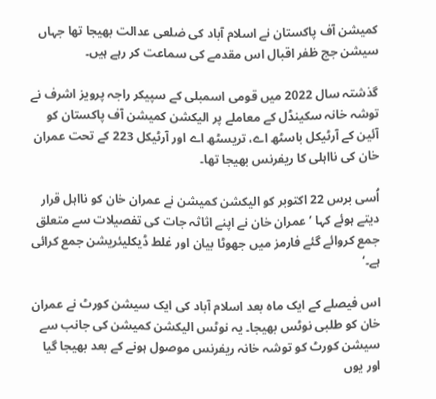کمیشن آف پاکستان نے اسلام آباد کی ضلعی عدالت بھیجا تھا جہاں سیشن جج ظفر اقبال اس مقدمے کی سماعت کر رہے ہیں۔

گذشتہ سال 2022 میں قومی اسمبلی کے سپیکر راجہ پرویز اشرف نے توشہ خانہ سکینڈل کے معاملے پر الیکشن کمیشن آف پاکستان کو آئین کے آرٹیکل باسٹھ اے، تریسٹھ اے اور آرٹیکل 223 کے تحت عمران خان کی نااہلی کا ریفرنس بھیجا تھا۔

اُسی برس 22 اکتوبر کو الیکشن کمیشن نے عمران خان کو نااہل قرار دیتے ہوئے کہا ’عمران خان نے اپنے اثاثہ جات کی تفصیلات سے متعلق جمع کروائے گئے فارمز میں جھوٹا بیان اور غلط ڈیکلیئریشن جمع کرائی ہے۔‘

اس فیصلے کے ایک ماہ بعد اسلام آباد کی ایک سیشن کورٹ نے عمران خان کو طلبی نوٹس بھیجا۔ یہ نوٹس الیکشن کمیشن کی جانب سے سیشن کورٹ کو توشہ خانہ ریفرنس موصول ہونے کے بعد بھیجا گیا اور یوں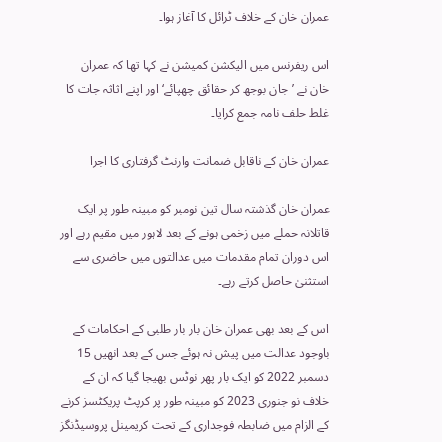عمران خان کے خلاف ٹرائل کا آغاز ہوا۔

اس ریفرنس میں الیکشن کمیشن نے کہا تھا کہ عمران خان نے ’جان بوجھ کر حقائق چھپائے‘ اور اپنے اثاثہ جات کا غلط حلف نامہ جمع کرایا۔

عمران خان کے ناقابل ضمانت وارنٹ گرفتاری کا اجرا

عمران خان گذشتہ سال تین نومبر کو مبینہ طور پر ایک قاتلانہ حملے میں زخمی ہونے کے بعد لاہور میں مقیم رہے اور اس دوران تمام مقدمات میں عدالتوں میں حاضری سے استثنیٰ حاصل کرتے رہے۔

اس کے بعد بھی عمران خان بار بار طلبی کے احکامات کے باوجود عدالت میں پیش نہ ہوئے جس کے بعد انھیں 15 دسمبر 2022 کو ایک بار پھر نوٹس بھیجا گیا کہ ان کے خلاف نو جنوری 2023 کو مبینہ طور پر کرپٹ پریکٹسز کرنے کے الزام میں ضابطہ فوجداری کے تحت کریمینل پروسیڈنگز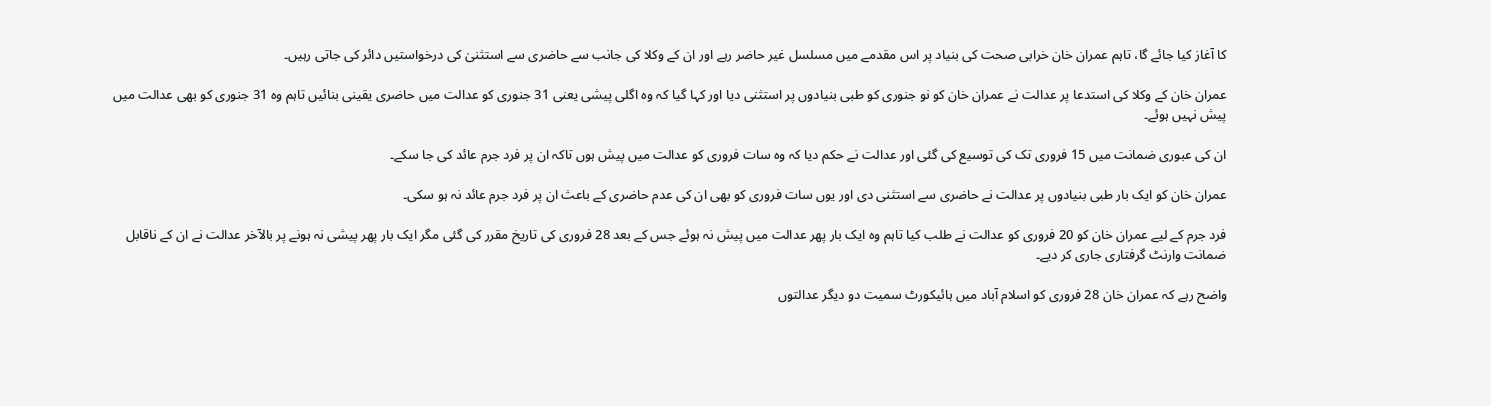کا آغاز کیا جائے گا، تاہم عمران خان خرابی صحت کی بنیاد پر اس مقدمے میں مسلسل غیر حاضر رہے اور ان کے وکلا کی جانب سے حاضری سے استثنیٰ کی درخواستیں دائر کی جاتی رہیں۔

عمران خان کے وکلا کی استدعا پر عدالت نے عمران خان کو نو جنوری کو طبی بنیادوں پر استثنی دیا اور کہا گیا کہ وہ اگلی پیشی یعنی 31 جنوری کو عدالت میں حاضری یقینی بنائیں تاہم وہ 31 جنوری کو بھی عدالت میں پیش نہیں ہوئے۔

ان کی عبوری ضمانت میں 15 فروری تک کی توسیع کی گئی اور عدالت نے حکم دیا کہ وہ سات فروری کو عدالت میں پیش ہوں تاکہ ان پر فرد جرم عائد کی جا سکے۔

عمران خان کو ایک بار طبی بنیادوں پر عدالت نے حاضری سے استثنی دی اور یوں سات فروری کو بھی ان کی عدم حاضری کے باعث ان پر فرد جرم عائد نہ ہو سکی۔

فرد جرم کے لیے عمران خان کو 20 فروری کو عدالت نے طلب کیا تاہم وہ ایک بار پھر عدالت میں پیش نہ ہوئے جس کے بعد 28 فروری کی تاریخ مقرر کی گئی مگر ایک بار پھر پیشی نہ ہونے پر بالآخر عدالت نے ان کے ناقابل ضمانت وارنٹ گرفتاری جاری کر دیے۔

واضح رہے کہ عمران خان 28 فروری کو اسلام آباد میں ہائیکورٹ سمیت دو دیگر عدالتوں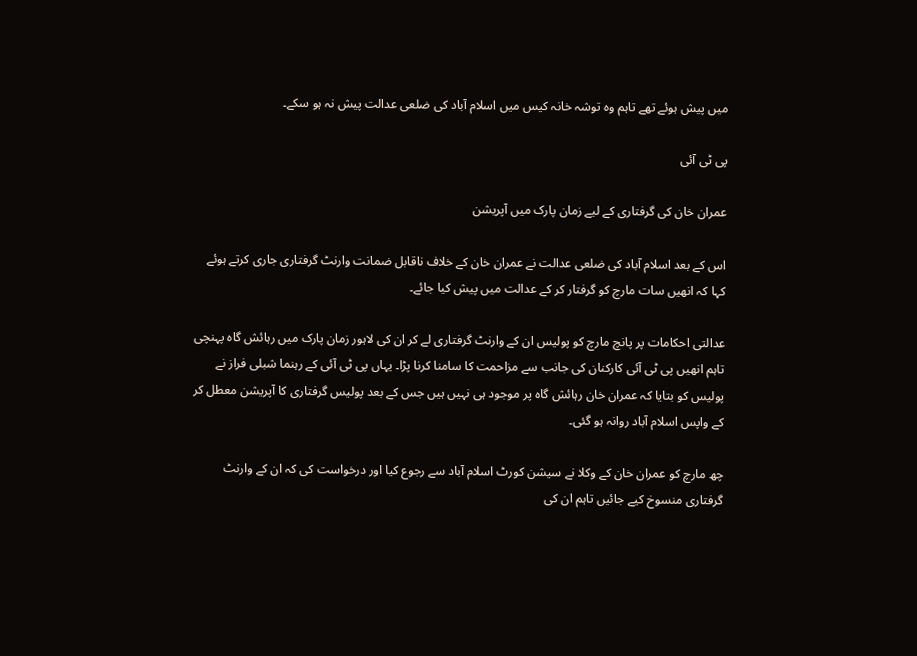میں پیش ہوئے تھے تاہم وہ توشہ خانہ کیس میں اسلام آباد کی ضلعی عدالت پیش نہ ہو سکے۔

پی ٹی آئی

عمران خان کی گرفتاری کے لیے زمان پارک میں آپریشن

اس کے بعد اسلام آباد کی ضلعی عدالت نے عمران خان کے خلاف ناقابل ضمانت وارنٹ گرفتاری جاری کرتے ہوئے کہا کہ انھیں سات مارچ کو گرفتار کر کے عدالت میں پیش کیا جائے۔

عدالتی احکامات پر پانچ مارچ کو پولیس ان کے وارنٹ گرفتاری لے کر ان کی لاہور زمان پارک میں رہائش گاہ پہنچی تاہم انھیں پی ٹی آئی کارکنان کی جانب سے مزاحمت کا سامنا کرنا پڑا۔ یہاں پی ٹی آئی کے رہنما شبلی فراز نے پولیس کو بتایا کہ عمران خان رہائش گاہ پر موجود ہی نہیں ہیں جس کے بعد پولیس گرفتاری کا آپریشن معطل کر کے واپس اسلام آباد روانہ ہو گئی۔

چھ مارچ کو عمران خان کے وکلا نے سیشن کورٹ اسلام آباد سے رجوع کیا اور درخواست کی کہ ان کے وارنٹ گرفتاری منسوخ کیے جائیں تاہم ان کی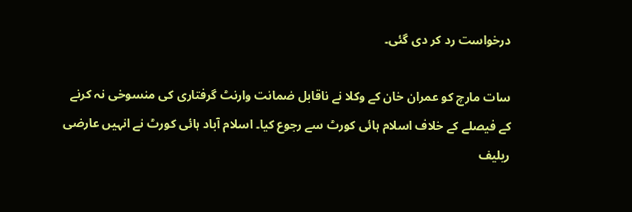درخواست رد کر دی گئی۔

سات مارچ کو عمران خان کے وکلا نے ناقابل ضمانت وارنٹ گرفتاری کی منسوخی نہ کرنے کے فیصلے کے خلاف اسلام ہائی کورٹ سے رجوع کیا۔ اسلام آباد ہائی کورٹ نے انہیں عارضی ریلیف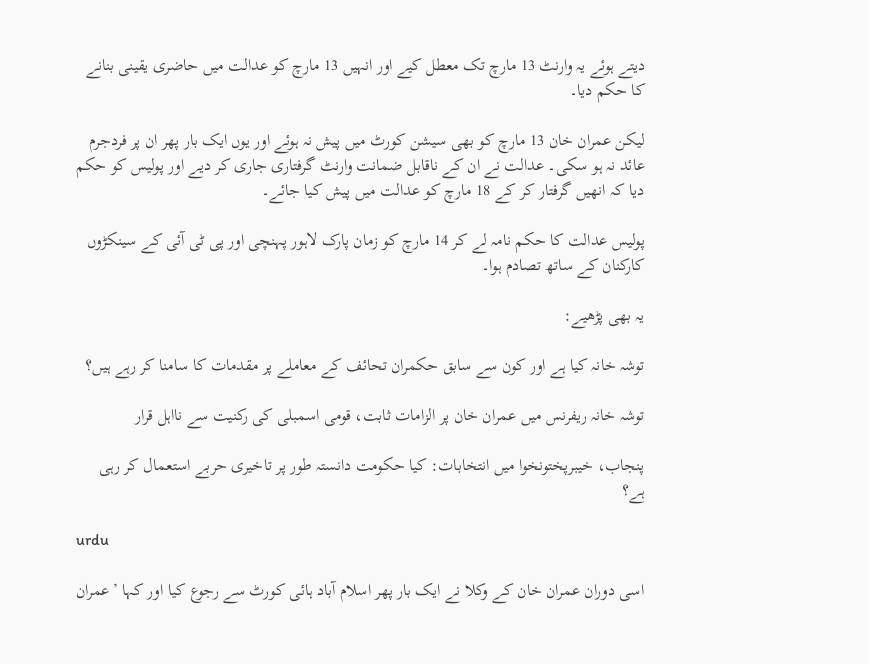دیتے ہوئے یہ وارنٹ 13 مارچ تک معطل کیے اور انہیں 13 مارچ کو عدالت میں حاضری یقینی بنانے کا حکم دیا۔

لیکن عمران خان 13 مارچ کو بھی سیشن کورٹ میں پیش نہ ہوئے اور یوں ایک بار پھر ان پر فردجرم عائد نہ ہو سکی۔ عدالت نے ان کے ناقابل ضمانت وارنٹ گرفتاری جاری کر دیے اور پولیس کو حکم دیا کہ انھیں گرفتار کر کے 18 مارچ کو عدالت میں پیش کیا جائے۔

پولیس عدالت کا حکم نامہ لے کر 14 مارچ کو زمان پارک لاہور پہنچی اور پی ٹی آئی کے سینکڑوں کارکنان کے ساتھ تصادم ہوا۔

یہ بھی پڑھیے:

توشہ خانہ کیا ہے اور کون سے سابق حکمران تحائف کے معاملے پر مقدمات کا سامنا کر رہے ہیں؟

توشہ خانہ ریفرنس میں عمران خان پر الزامات ثابت، قومی اسمبلی کی رکنیت سے نااہل قرار

پنجاب، خیبرپختونخوا میں انتخابات: کیا حکومت دانستہ طور پر تاخیری حربے استعمال کر رہی ہے؟

urdu

اسی دوران عمران خان کے وکلا نے ایک بار پھر اسلام آباد ہائی کورٹ سے رجوع کیا اور کہا ’عمران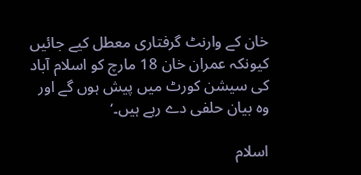خان کے وارنٹ گرفتاری معطل کیے جائیں کیونکہ عمران خان 18 مارچ کو اسلام آباد کی سیشن کورٹ میں پیش ہوں گے اور وہ بیان حلفی دے رہے ہیں۔‘

اسلام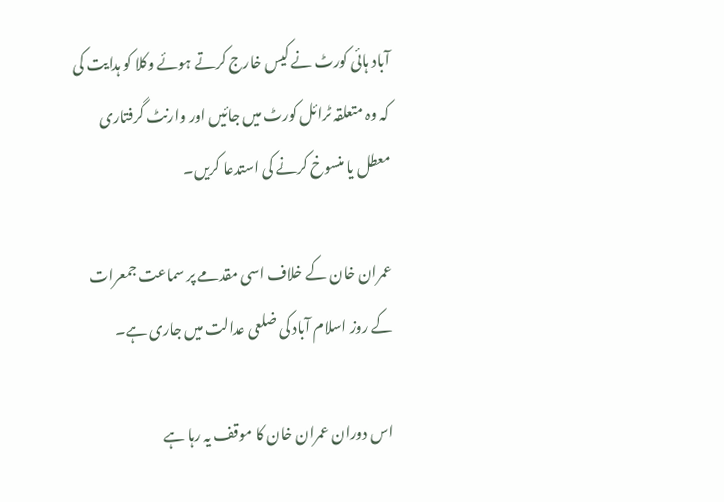آباد ہائی کورٹ نے کیس خارج کرتے ہوئے وکلا کو ہدایت کی کہ وہ متعلقہ ٹرائل کورٹ میں جائیں اور وارنٹ گرفتاری معطل یا منسوخ کرنے کی استدعا کریں۔

عمران خان کے خلاف اسی مقدمے پر سماعت جمعرات کے روز اسلام آباد کی ضلعی عدالت میں جاری ہے۔

اس دوران عمران خان کا موقف یہ رہا ہے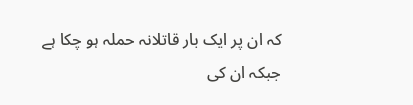کہ ان پر ایک بار قاتلانہ حملہ ہو چکا ہے جبکہ ان کی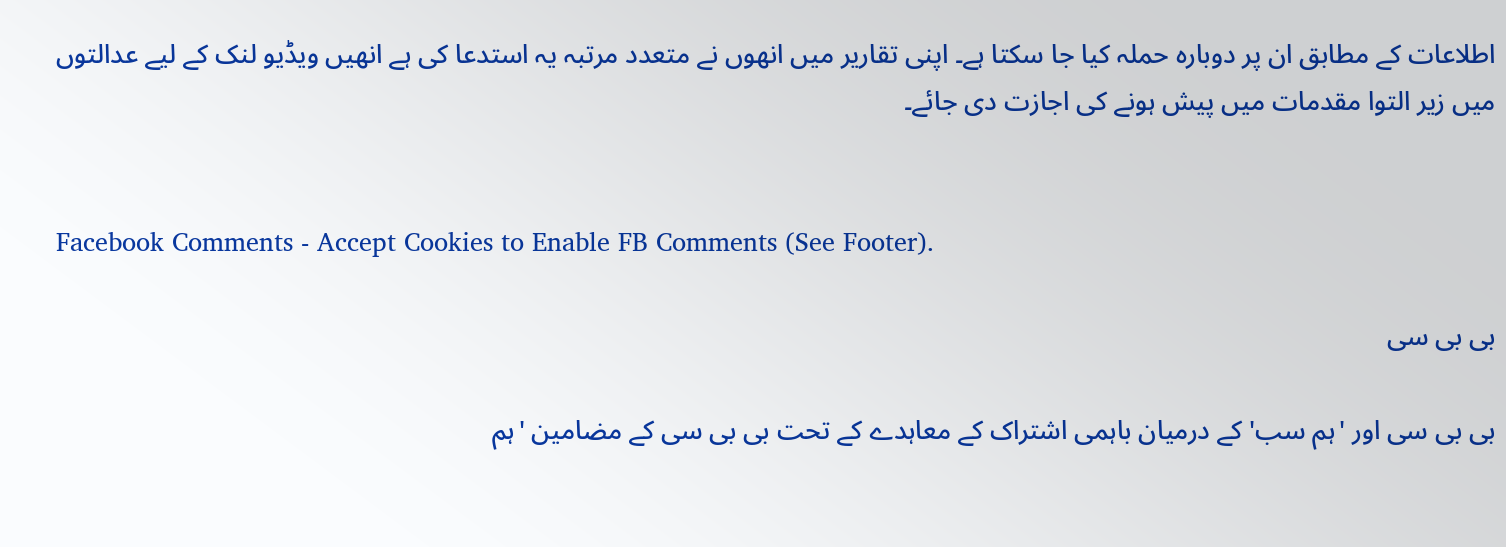اطلاعات کے مطابق ان پر دوبارہ حملہ کیا جا سکتا ہے۔ اپنی تقاریر میں انھوں نے متعدد مرتبہ یہ استدعا کی ہے انھیں ویڈیو لنک کے لیے عدالتوں میں زیر التوا مقدمات میں پیش ہونے کی اجازت دی جائے۔


Facebook Comments - Accept Cookies to Enable FB Comments (See Footer).

بی بی سی

بی بی سی اور 'ہم سب' کے درمیان باہمی اشتراک کے معاہدے کے تحت بی بی سی کے مضامین 'ہم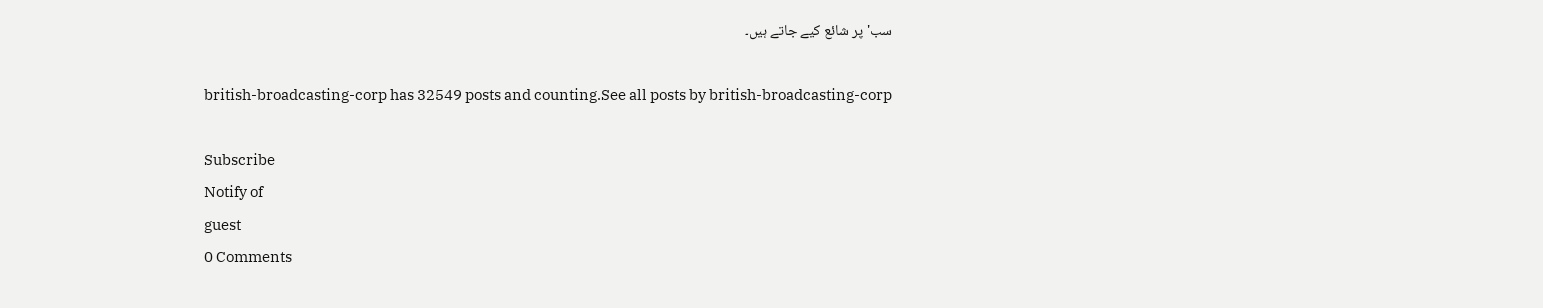سب' پر شائع کیے جاتے ہیں۔

british-broadcasting-corp has 32549 posts and counting.See all posts by british-broadcasting-corp

Subscribe
Notify of
guest
0 Comments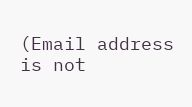(Email address is not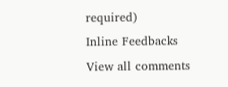required)
Inline Feedbacks
View all comments